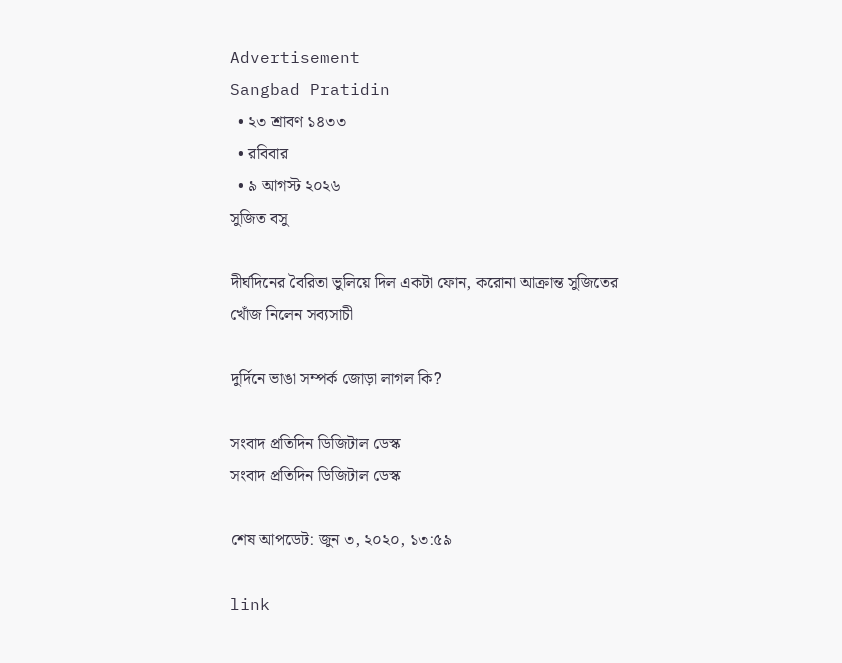Advertisement
Sangbad Pratidin
  • ২৩ শ্রাবণ ১৪৩৩
  • রবিবার
  • ৯ আগস্ট ২০২৬
সুজিত বসু

দীর্ঘদিনের বৈরিতা ভুলিয়ে দিল একটা ফোন, করোনা আক্রান্ত সুজিতের খোঁজ নিলেন সব্যসাচী

দুর্দিনে ভাঙা সম্পর্ক জোড়া লাগল কি?

সংবাদ প্রতিদিন ডিজিটাল ডেস্ক
সংবাদ প্রতিদিন ডিজিটাল ডেস্ক

শেষ আপডেট: জুন ৩, ২০২০, ১৩:৫৯

link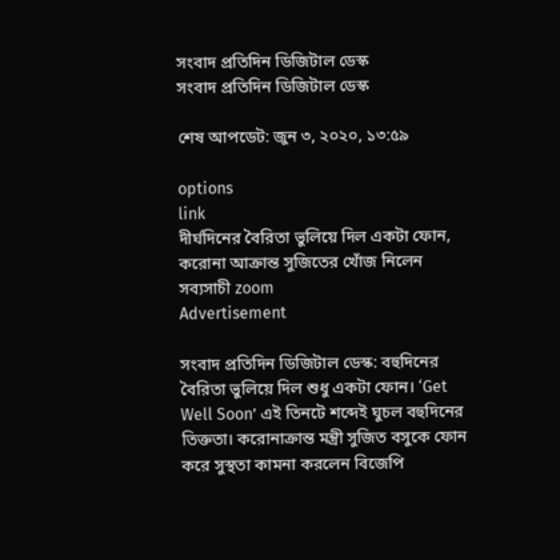সংবাদ প্রতিদিন ডিজিটাল ডেস্ক
সংবাদ প্রতিদিন ডিজিটাল ডেস্ক

শেষ আপডেট: জুন ৩, ২০২০, ১৩:৫৯

options
link
দীর্ঘদিনের বৈরিতা ভুলিয়ে দিল একটা ফোন, করোনা আক্রান্ত সুজিতের খোঁজ নিলেন সব্যসাচী zoom
Advertisement

সংবাদ প্রতিদিন ডিজিটাল ডেস্ক: বহুদিনের বৈরিতা ভুলিয়ে দিল শুধু একটা ফোন। ‘Get Well Soon’ এই তিনটে শব্দেই ঘুচল বহুদিনের তিক্ততা। করোনাক্রান্ত মন্ত্রী সুজিত বসুকে ফোন করে সুস্থতা কামনা করলেন বিজেপি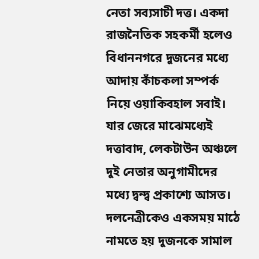নেতা সব্যসাচী দত্ত। একদা রাজনৈতিক সহকর্মী হলেও বিধাননগরে দুজনের মধ্যে আদায় কাঁচকলা সম্পর্ক নিয়ে ওয়াকিবহাল সবাই। যার জেরে মাঝেমধ্যেই দত্তাবাদ, লেকটাউন অঞ্চলে দুই নেতার অনুগামীদের মধ্যে দ্বন্দ্ব প্রকাশ্যে আসত। দলনেত্রীকেও একসময় মাঠে নামতে হয় দুজনকে সামাল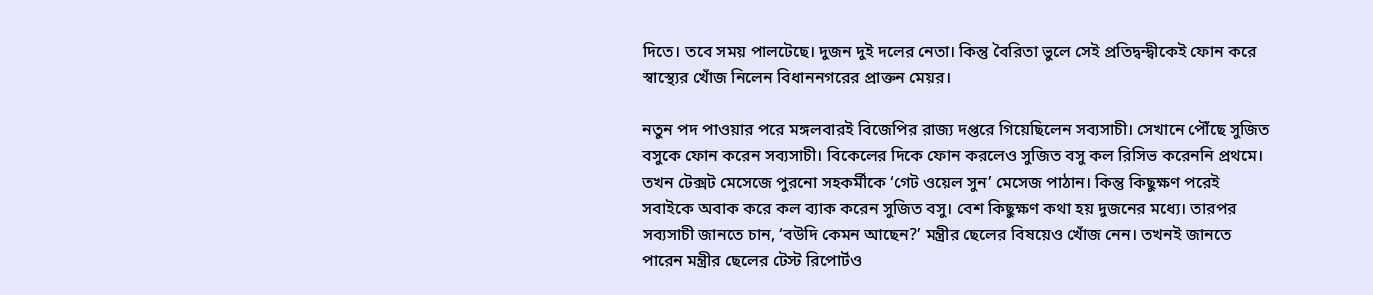দিতে। তবে সময় পালটেছে। দুজন দুই দলের নেতা। কিন্তু বৈরিতা ভুলে সেই প্রতিদ্বন্দ্বীকেই ফোন করে স্বাস্থ্যের খোঁজ নিলেন বিধাননগরের প্রাক্তন মেয়র।

নতুন পদ পাওয়ার পরে মঙ্গলবারই বিজেপির রাজ্য দপ্তরে গিয়েছিলেন সব্যসাচী। সেখানে পৌঁছে সুজিত বসুকে ফোন করেন সব্যসাচী। বিকেলের দিকে ফোন করলেও সুজিত বসু কল রিসিভ করেননি প্রথমে। তখন টেক্সট মেসেজে পুরনো সহকর্মীকে ‘গেট ওয়েল সুন’ মেসেজ পাঠান। কিন্তু কিছুক্ষণ পরেই সবাইকে অবাক করে কল ব্যাক করেন সুজিত বসু। বেশ কিছুক্ষণ কথা হয় দুজনের মধ্যে। তারপর সব্যসাচী জানতে চান, ‘বউদি কেমন আছেন?’ মন্ত্রীর ছেলের বিষয়েও খোঁজ নেন। তখনই জানতে পারেন মন্ত্রীর ছেলের টেস্ট রিপোর্টও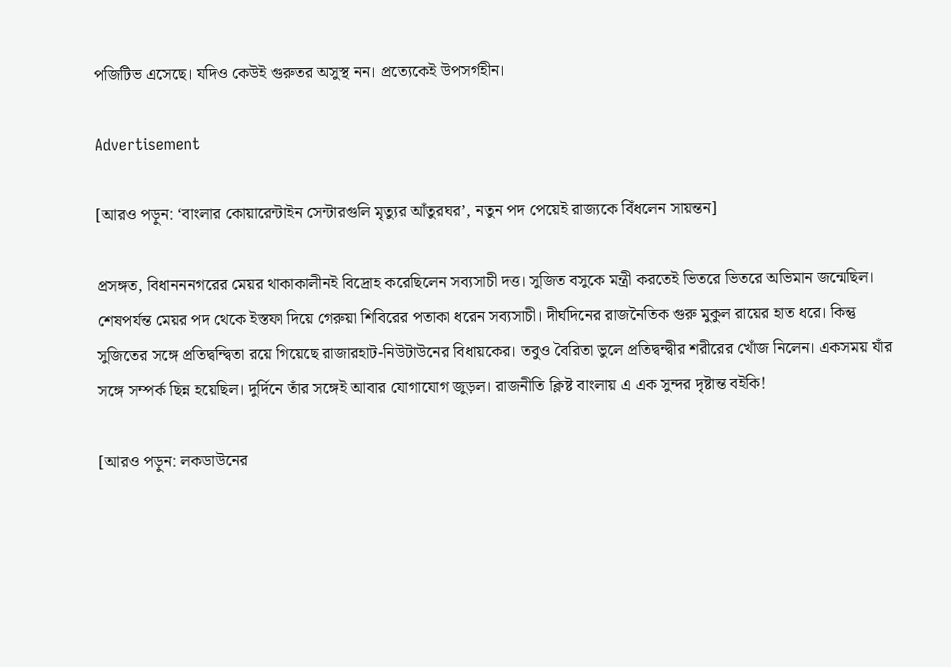পজিটিভ এসেছে। যদিও কেউই গুরুতর অসুস্থ নন। প্রত্যেকেই উপসর্গহীন।

Advertisement

[আরও পড়ুন: ‘বাংলার কোয়ারেন্টাইন সেন্টারগুলি মৃত্যুর আঁতুরঘর’, নতুন পদ পেয়েই রাজ্যকে বিঁধলেন সায়ন্তন]

প্রসঙ্গত, বিধানননগরের মেয়র থাকাকালীনই বিদ্রোহ করেছিলেন সব্যসাচী দত্ত। সুজিত বসুকে মন্ত্রী করতেই ভিতরে ভিতরে অভিমান জন্মেছিল। শেষপর্যন্ত মেয়র পদ থেকে ইস্তফা দিয়ে গেরুয়া শিবিরের পতাকা ধরেন সব্যসাচী। দীর্ঘদিনের রাজনৈতিক গুরু মুকুল রায়ের হাত ধরে। কিন্তু সুজিতের সঙ্গে প্রতিদ্বন্দ্বিতা রয়ে গিয়েছে রাজারহাট-নিউটাউনের বিধায়কের। তবুও বৈরিতা ভুলে প্রতিদ্বন্দ্বীর শরীরের খোঁজ নিলেন। একসময় যাঁর সঙ্গে সম্পর্ক ছিন্ন হয়েছিল। দুর্দিনে তাঁর সঙ্গেই আবার যোগাযোগ জুড়ল। রাজনীতি ক্লিষ্ট বাংলায় এ এক সুন্দর দৃষ্টান্ত বইকি!

[আরও পড়ুন: লকডাউনের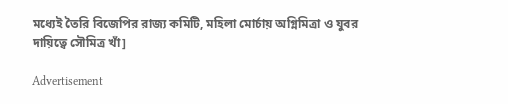মধ্যেই তৈরি বিজেপির রাজ্য কমিটি, মহিলা মোর্চায় অগ্নিমিত্রা ও যুবর দায়িত্বে সৌমিত্র খাঁ]

Advertisement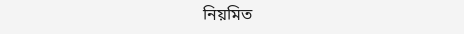নিয়মিত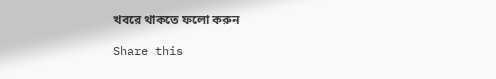খবরে থাকতে ফলো করুন

Share this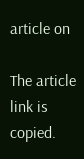article on

The article link is copied.